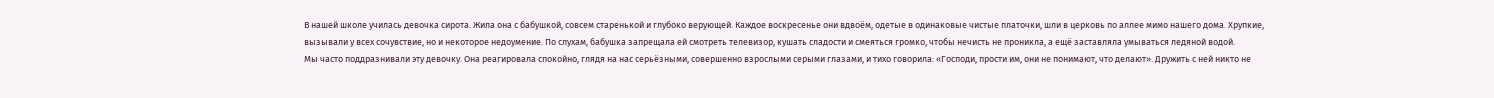В нашей школе училась девочка сирота. Жила она с бабушкой, совсем старенькой и глубоко верующей. Каждое воскресенье они вдвоём, одетые в одинаковые чистые платочки, шли в церковь по аллее мимо нашего дома. Хрупкие, вызывали у всех сочувствие, но и некоторое недоумение. По слухам, бабушка запрещала ей смотреть телевизор, кушать сладости и смеяться громко, чтобы нечисть не проникла, а ещё заставляла умываться ледяной водой.
Мы часто поддразнивали эту девочку. Она реагировала спокойно, глядя на нас серьёзными, совершенно взрослыми серыми глазами, и тихо говорила: «Господи, прости им, они не понимают, что делают». Дружить с ней никто не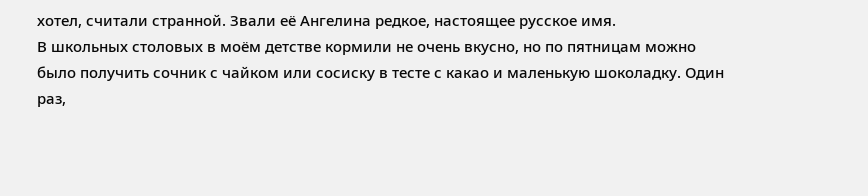хотел, считали странной. Звали её Ангелина редкое, настоящее русское имя.
В школьных столовых в моём детстве кормили не очень вкусно, но по пятницам можно было получить сочник с чайком или сосиску в тесте с какао и маленькую шоколадку. Один раз,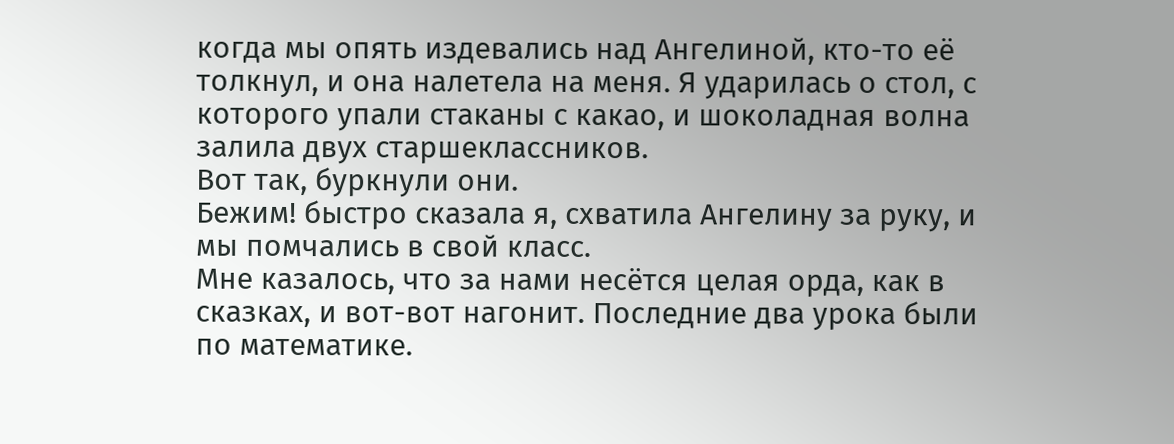когда мы опять издевались над Ангелиной, кто-то её толкнул, и она налетела на меня. Я ударилась о стол, с которого упали стаканы с какао, и шоколадная волна залила двух старшеклассников.
Вот так, буркнули они.
Бежим! быстро сказала я, схватила Ангелину за руку, и мы помчались в свой класс.
Мне казалось, что за нами несётся целая орда, как в сказках, и вот-вот нагонит. Последние два урока были по математике.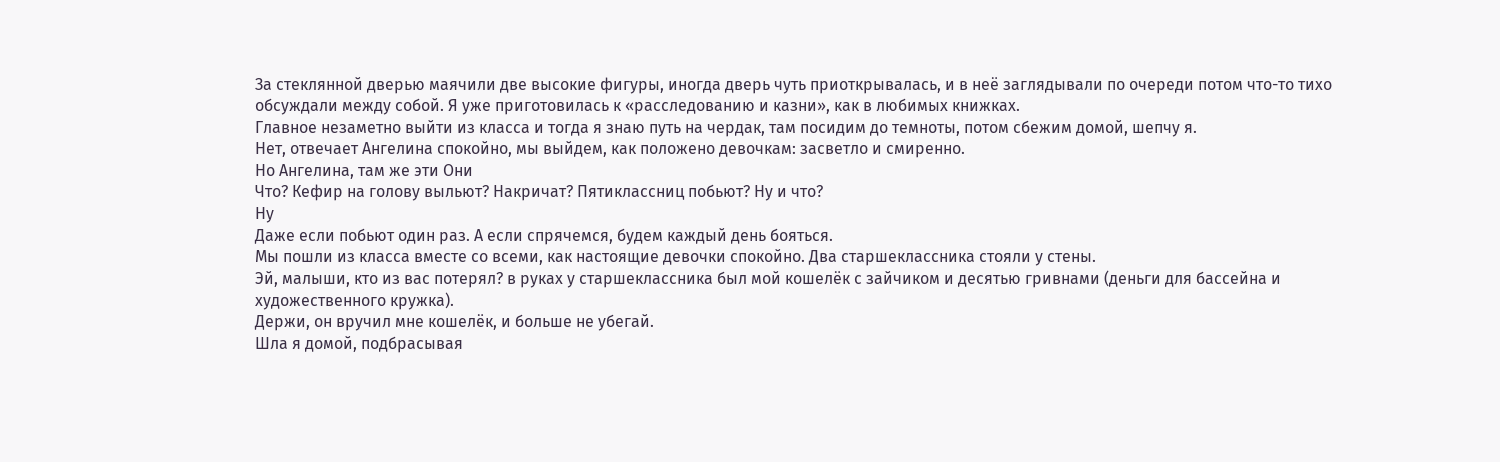За стеклянной дверью маячили две высокие фигуры, иногда дверь чуть приоткрывалась, и в неё заглядывали по очереди потом что-то тихо обсуждали между собой. Я уже приготовилась к «расследованию и казни», как в любимых книжках.
Главное незаметно выйти из класса и тогда я знаю путь на чердак, там посидим до темноты, потом сбежим домой, шепчу я.
Нет, отвечает Ангелина спокойно, мы выйдем, как положено девочкам: засветло и смиренно.
Но Ангелина, там же эти Они
Что? Кефир на голову выльют? Накричат? Пятиклассниц побьют? Ну и что?
Ну
Даже если побьют один раз. А если спрячемся, будем каждый день бояться.
Мы пошли из класса вместе со всеми, как настоящие девочки спокойно. Два старшеклассника стояли у стены.
Эй, малыши, кто из вас потерял? в руках у старшеклассника был мой кошелёк с зайчиком и десятью гривнами (деньги для бассейна и художественного кружка).
Держи, он вручил мне кошелёк, и больше не убегай.
Шла я домой, подбрасывая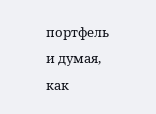портфель и думая, как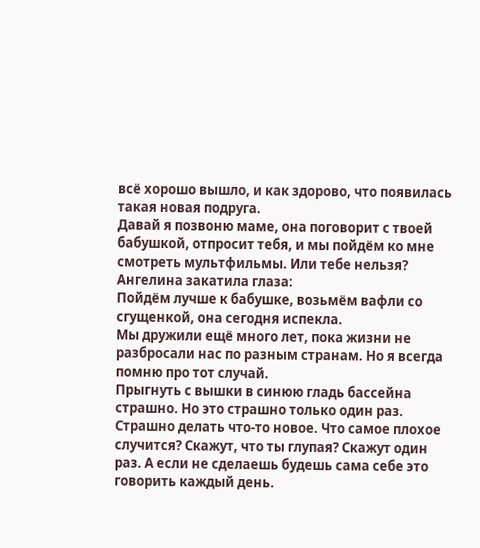всё хорошо вышло, и как здорово, что появилась такая новая подруга.
Давай я позвоню маме, она поговорит с твоей бабушкой, отпросит тебя, и мы пойдём ко мне смотреть мультфильмы. Или тебе нельзя?
Ангелина закатила глаза:
Пойдём лучше к бабушке, возьмём вафли со сгущенкой, она сегодня испекла.
Мы дружили ещё много лет, пока жизни не разбросали нас по разным странам. Но я всегда помню про тот случай.
Прыгнуть с вышки в синюю гладь бассейна страшно. Но это страшно только один раз.
Страшно делать что-то новое. Что самое плохое случится? Скажут, что ты глупая? Скажут один раз. А если не сделаешь будешь сама себе это говорить каждый день.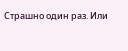Страшно один раз. Или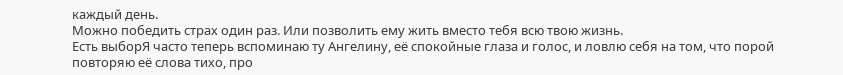каждый день.
Можно победить страх один раз. Или позволить ему жить вместо тебя всю твою жизнь.
Есть выборЯ часто теперь вспоминаю ту Ангелину, её спокойные глаза и голос, и ловлю себя на том, что порой повторяю её слова тихо, про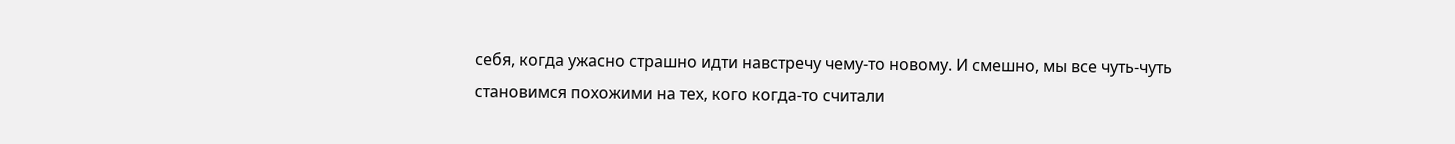себя, когда ужасно страшно идти навстречу чему-то новому. И смешно, мы все чуть-чуть становимся похожими на тех, кого когда-то считали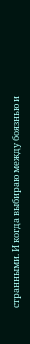странными. И когда выбираю между боязнью и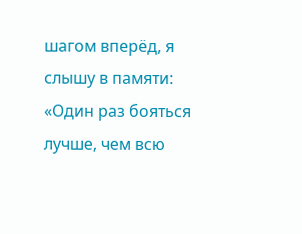шагом вперёд, я слышу в памяти: «Один раз бояться лучше, чем всю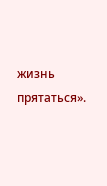жизнь прятаться».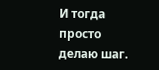И тогда просто делаю шаг.